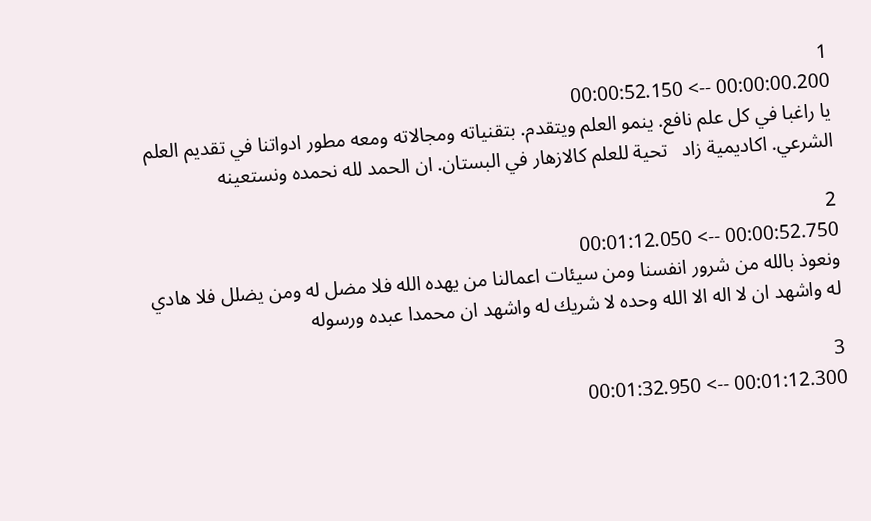1
00:00:00.200 --> 00:00:52.150
يا راغبا في كل علم نافع. ينمو العلم ويتقدم. بتقنياته ومجالاته ومعه مطور ادواتنا في تقديم العلم الشرعي. اكاديمية زاد   تحية للعلم كالازهار في البستان. ان الحمد لله نحمده ونستعينه

2
00:00:52.750 --> 00:01:12.050
ونعوذ بالله من شرور انفسنا ومن سيئات اعمالنا من يهده الله فلا مضل له ومن يضلل فلا هادي له واشهد ان لا اله الا الله وحده لا شريك له واشهد ان محمدا عبده ورسوله

3
00:01:12.300 --> 00:01:32.950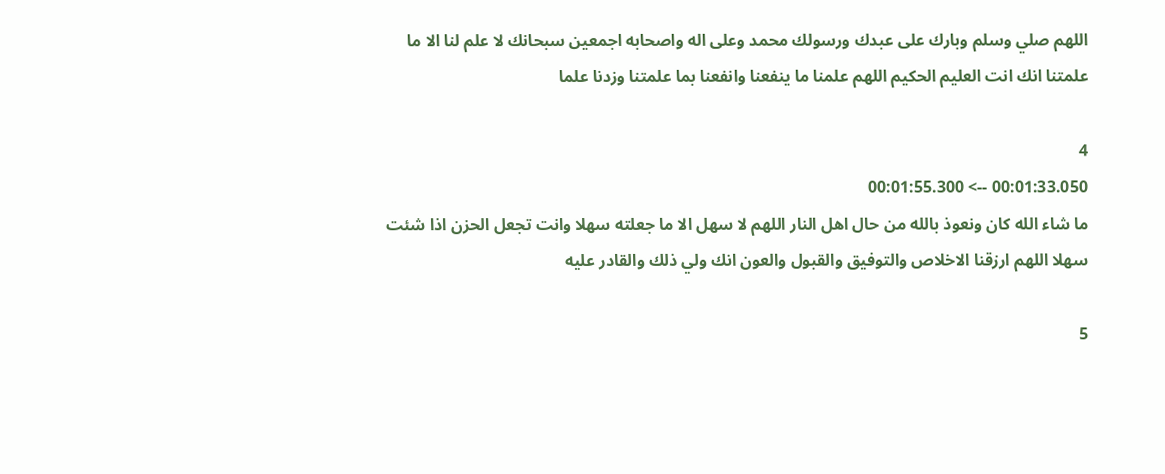اللهم صلي وسلم وبارك على عبدك ورسولك محمد وعلى اله واصحابه اجمعين سبحانك لا علم لنا الا ما علمتنا انك انت العليم الحكيم اللهم علمنا ما ينفعنا وانفعنا بما علمتنا وزدنا علما

4
00:01:33.050 --> 00:01:55.300
ما شاء الله كان ونعوذ بالله من حال اهل النار اللهم لا سهل الا ما جعلته سهلا وانت تجعل الحزن اذا شئت سهلا اللهم ارزقنا الاخلاص والتوفيق والقبول والعون انك ولي ذلك والقادر عليه

5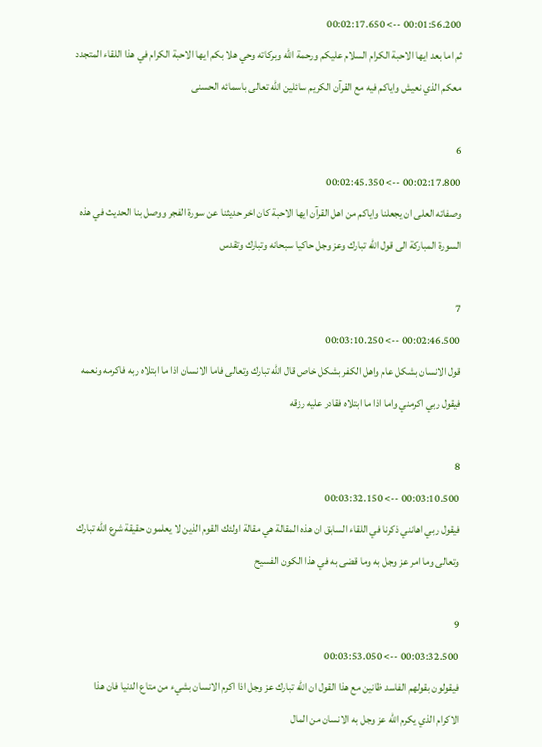00:01:56.200 --> 00:02:17.650
ثم اما بعد ايها الاحبة الكرام السلام عليكم ورحمة الله وبركاته وحي هلا بكم ايها الاحبة الكرام في هذا اللقاء المتجدد معكم الذي نعيش واياكم فيه مع القرآن الكريم سائلين الله تعالى باسمائه الحسنى

6
00:02:17.800 --> 00:02:45.350
وصفاته العلى ان يجعلنا واياكم من اهل القرآن ايها الاحبة كان اخر حديثنا عن سورة الفجر ووصل بنا الحديث في هذه السورة المباركة الى قول الله تبارك وعز وجل حاكيا سبحانه وتبارك وتقدس

7
00:02:46.500 --> 00:03:10.250
قول الانسان بشكل عام واهل الكفر بشكل خاص قال الله تبارك وتعالى فاما الانسان اذا ما ابتلاه ربه فاكرمه ونعمه فيقول ربي اكرمني واما اذا ما ابتلاه فقادر عليه رزقه

8
00:03:10.500 --> 00:03:32.150
فيقول ربي اهانني ذكرنا في اللقاء السابق ان هذه المقالة هي مقالة اولئك القوم الذين لا يعلمون حقيقة شرع الله تبارك وتعالى وما امر عز وجل به وما قضى به في هذا الكون الفسيح

9
00:03:32.500 --> 00:03:53.050
فيقولون بقولهم الفاسد ظانين مع هذا القول ان الله تبارك عز وجل اذا اكرم الانسان بشيء من متاع الدنيا فان هذا الاكرام الذي يكرم الله عز وجل به الانسان من المال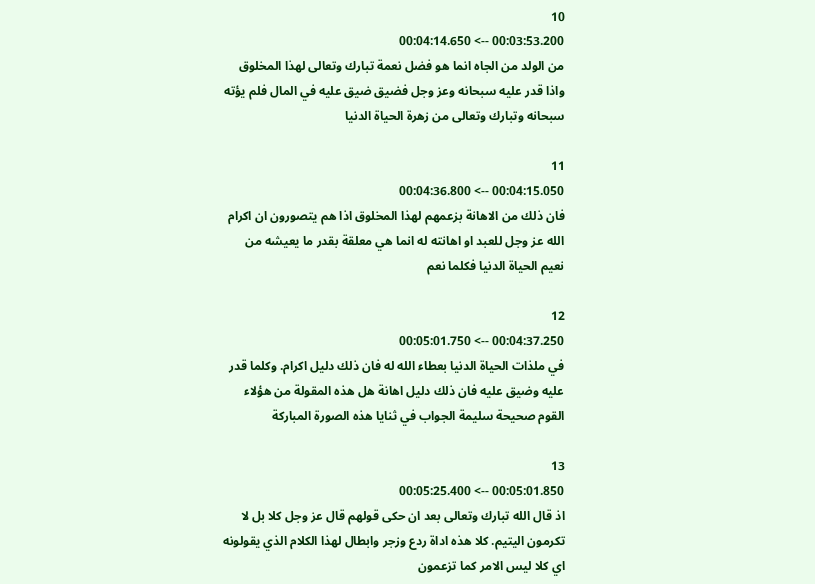10
00:03:53.200 --> 00:04:14.650
من الولد من الجاه انما هو فضل نعمة تبارك وتعالى لهذا المخلوق واذا قدر عليه سبحانه وعز وجل فضيق ضيق عليه في المال فلم يؤته سبحانه وتبارك وتعالى من زهرة الحياة الدنيا

11
00:04:15.050 --> 00:04:36.800
فان ذلك من الاهانة بزعمهم لهذا المخلوق اذا هم يتصورون ان اكرام الله عز وجل للعبد او اهانته له انما هي معلقة بقدر ما يعيشه من نعيم الحياة الدنيا فكلما نعم

12
00:04:37.250 --> 00:05:01.750
في ملذات الحياة الدنيا بعطاء الله له فان ذلك دليل اكرام. وكلما قدر عليه وضيق عليه فان ذلك دليل اهانة هل هذه المقولة من هؤلاء القوم صحيحة سليمة الجواب في ثنايا هذه الصورة المباركة

13
00:05:01.850 --> 00:05:25.400
اذ قال الله تبارك وتعالى بعد ان حكى قولهم قال عز وجل كلا بل لا تكرمون اليتيم. كلا هذه اداة ردع وزجر وابطال لهذا الكلام الذي يقولونه اي كلا ليس الامر كما تزعمون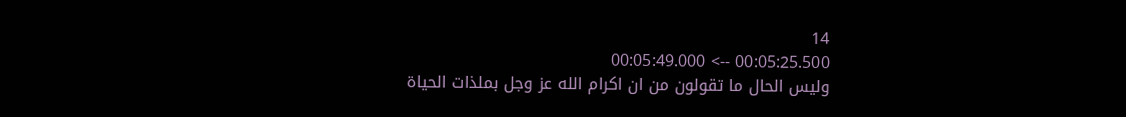14
00:05:25.500 --> 00:05:49.000
وليس الحال ما تقولون من ان اكرام الله عز وجل بملذات الحياة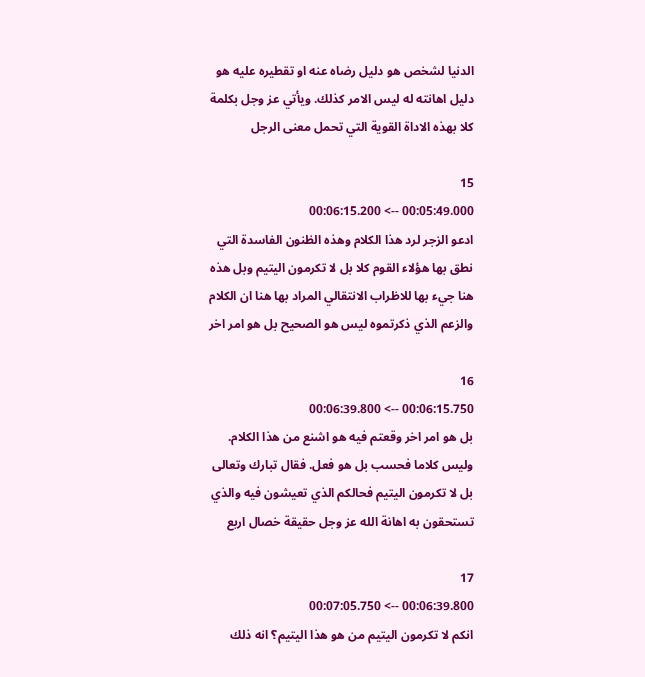الدنيا لشخص هو دليل رضاه عنه او تقطيره عليه هو دليل اهانته له ليس الامر كذلك. ويأتي عز وجل بكلمة كلا بهذه الاداة القوية التي تحمل معنى الرجل

15
00:05:49.000 --> 00:06:15.200
ادعو الزجر لرد هذا الكلام وهذه الظنون الفاسدة التي نطق بها هؤلاء القوم كلا بل لا تكرمون اليتيم وبل هذه هنا جيء بها للاظراب الانتقالي المراد بها هنا ان الكلام والزعم الذي ذكرتموه ليس هو الصحيح بل هو امر اخر

16
00:06:15.750 --> 00:06:39.800
بل هو امر اخر وقعتم فيه هو اشنع من هذا الكلام. وليس كلاما فحسب بل هو فعل. فقال تبارك وتعالى بل لا تكرمون اليتيم فحالكم الذي تعيشون فيه والذي تستحقون به اهانة الله عز وجل حقيقة خصال اربع

17
00:06:39.800 --> 00:07:05.750
انكم لا تكرمون اليتيم من هو هذا اليتيم؟ انه ذلك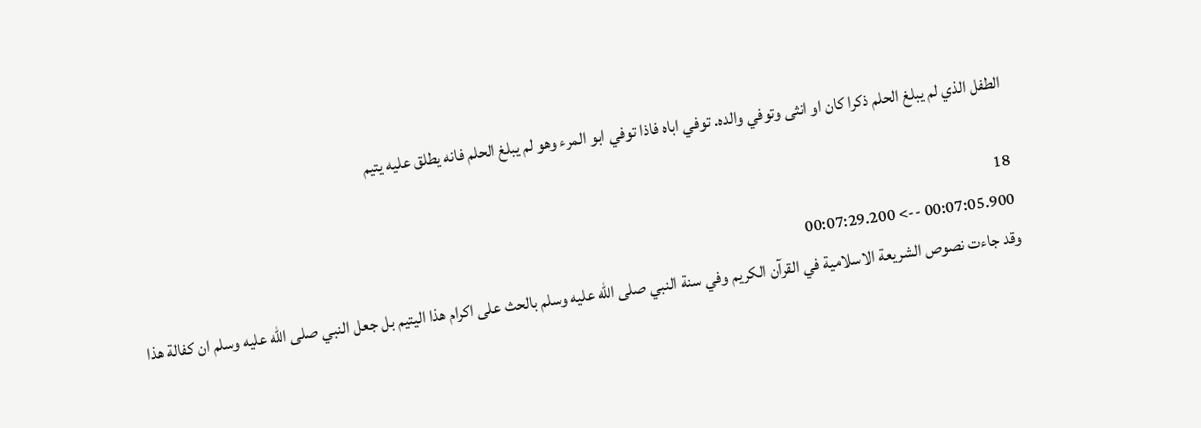الطفل الذي لم يبلغ الحلم ذكرا كان او انثى وتوفي والده. توفي اباه فاذا توفي ابو المرء وهو لم يبلغ الحلم فانه يطلق عليه يتيم

18
00:07:05.900 --> 00:07:29.200
وقد جاءت نصوص الشريعة الاسلامية في القرآن الكريم وفي سنة النبي صلى الله عليه وسلم بالحث على اكرام هذا اليتيم بل جعل النبي صلى الله عليه وسلم ان كفالة هذا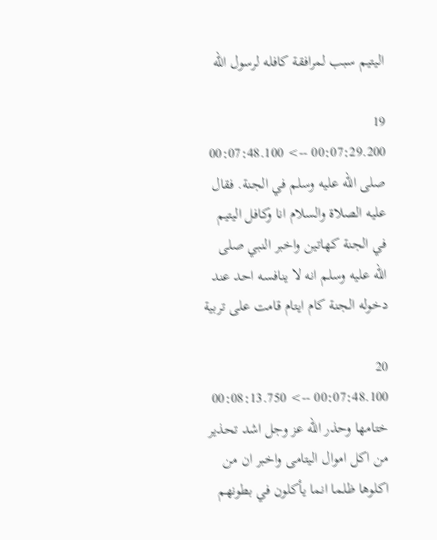اليتيم سبب لمرافقة كافله لرسول الله

19
00:07:29.200 --> 00:07:48.100
صلى الله عليه وسلم في الجنة. فقال عليه الصلاة والسلام انا وكافل اليتيم في الجنة كهاتين واخبر النبي صلى الله عليه وسلم انه لا ينافسه احد عند دخوله الجنة كام ايتام قامت على تربية

20
00:07:48.100 --> 00:08:13.750
ختامها وحذر الله عز وجل اشد تحذير من اكل اموال اليتامى واخبر ان من اكلوها ظلما انما يأكلون في بطونهم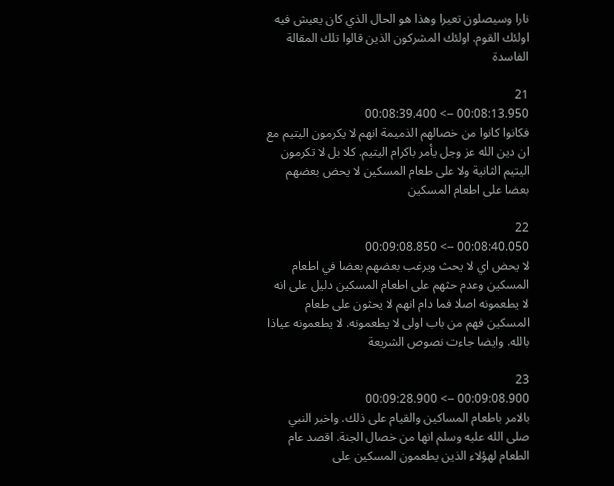نارا وسيصلون تعيرا وهذا هو الحال الذي كان يعيش فيه اولئك القوم. اولئك المشركون الذين قالوا تلك المقالة الفاسدة

21
00:08:13.950 --> 00:08:39.400
فكانوا كانوا من خصالهم الذميمة انهم لا يكرمون اليتيم مع ان دين الله عز وجل يأمر باكرام اليتيم. كلا بل لا تكرمون اليتيم الثانية ولا على طعام المسكين لا يحض بعضهم بعضا على اطعام المسكين

22
00:08:40.050 --> 00:09:08.850
لا يحض اي لا يحث ويرغب بعضهم بعضا في اطعام المسكين وعدم حثهم على اطعام المسكين دليل على انه لا يطعمونه اصلا فما دام انهم لا يحثون على طعام المسكين فهم من باب اولى لا يطعمونه. لا يطعمونه عياذا بالله. وايضا جاءت نصوص الشريعة

23
00:09:08.900 --> 00:09:28.900
بالامر باطعام المساكين والقيام على ذلك. واخبر النبي صلى الله عليه وسلم انها من خصال الجنة. اقصد عام الطعام لهؤلاء الذين يطعمون المسكين على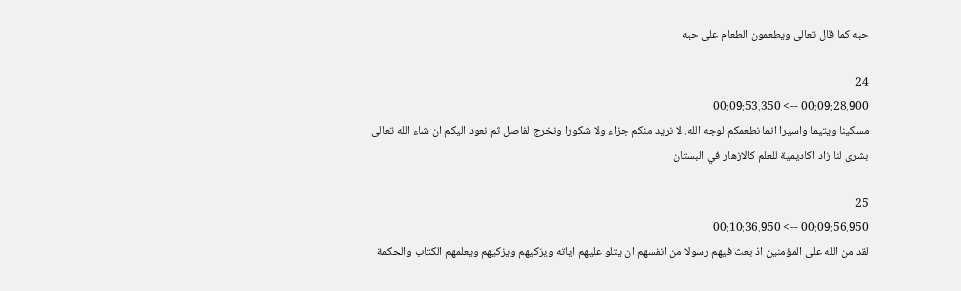حبه كما قال تعالى ويطعمون الطعام على حبه

24
00:09:28.900 --> 00:09:53.350
مسكينا ويتيما واسيرا انما نطعمكم لوجه الله. لا نريد منكم جزاء ولا شكورا ونخرج لفاصل ثم نعود اليكم ان شاء الله تعالى بشرى لنا زاد اكاديمية للعلم كالازهار في البستان

25
00:09:56.950 --> 00:10:36.950
لقد من الله على المؤمنين اذ بعث فيهم رسولا من انفسهم ان يتلو عليهم اياته ويزكيهم ويزكيهم ويعلمهم الكتاب والحكمة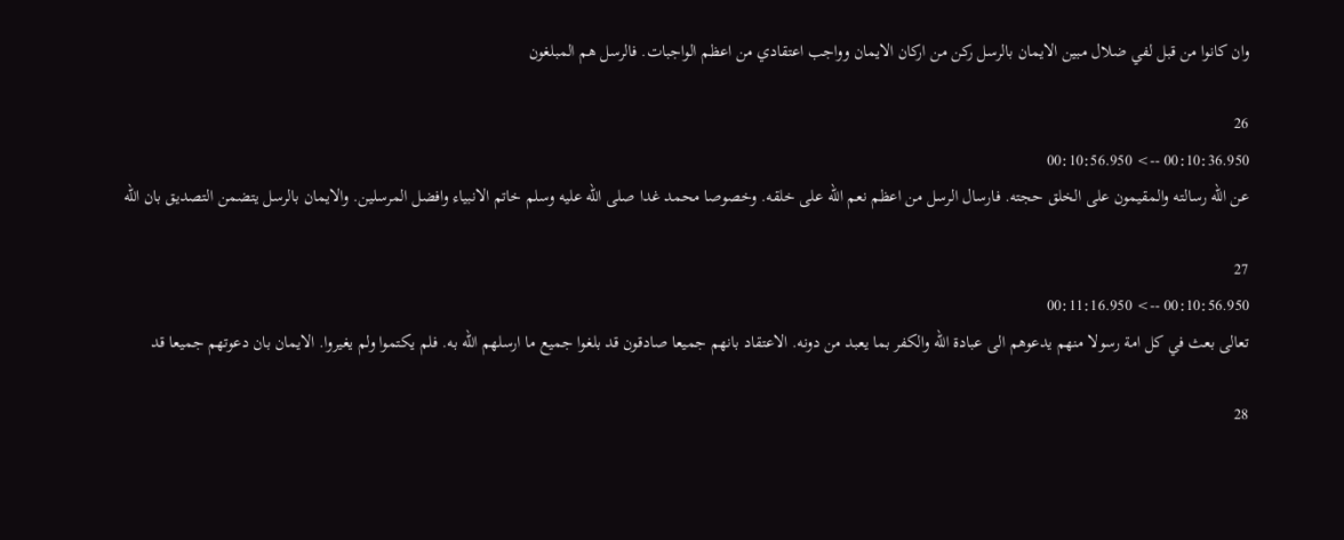وان كانوا من قبل لفي ضلال مبين الايمان بالرسل ركن من اركان الايمان وواجب اعتقادي من اعظم الواجبات. فالرسل هم المبلغون

26
00:10:36.950 --> 00:10:56.950
عن الله رسالته والمقيمون على الخلق حجته. فارسال الرسل من اعظم نعم الله على خلقه. وخصوصا محمد غدا صلى الله عليه وسلم خاتم الانبياء وافضل المرسلين. والايمان بالرسل يتضمن التصديق بان الله

27
00:10:56.950 --> 00:11:16.950
تعالى بعث في كل امة رسولا منهم يدعوهم الى عبادة الله والكفر بما يعبد من دونه. الاعتقاد بانهم جميعا صادقون قد بلغوا جميع ما ارسلهم الله به. فلم يكتموا ولم يغيروا. الايمان بان دعوتهم جميعا قد

28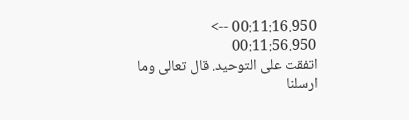00:11:16.950 --> 00:11:56.950
اتفقت على التوحيد. قال تعالى وما ارسلنا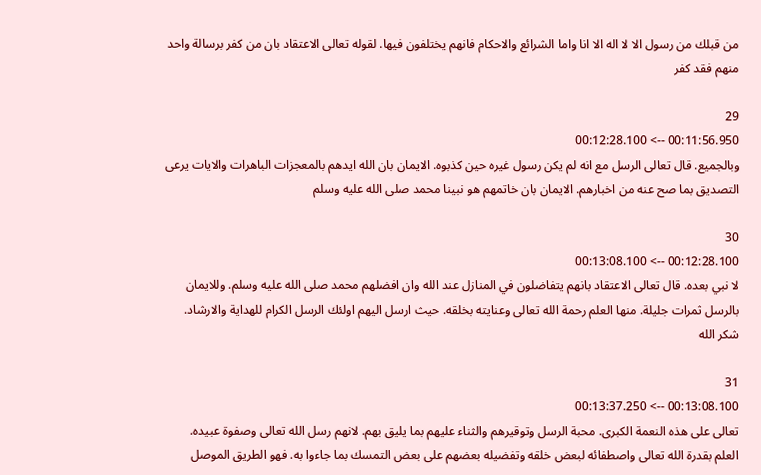من قبلك من رسول الا لا اله الا انا واما الشرائع والاحكام فانهم يختلفون فيها. لقوله تعالى الاعتقاد بان من كفر برسالة واحد منهم فقد كفر

29
00:11:56.950 --> 00:12:28.100
وبالجميع. قال تعالى الرسل مع انه لم يكن رسول غيره حين كذبوه. الايمان بان الله ايدهم بالمعجزات الباهرات والايات يرعى التصديق بما صح عنه من اخبارهم. الايمان بان خاتمهم هو نبينا محمد صلى الله عليه وسلم

30
00:12:28.100 --> 00:13:08.100
لا نبي بعده. قال تعالى الاعتقاد بانهم يتفاضلون في المنازل عند الله وان افضلهم محمد صلى الله عليه وسلم. وللايمان بالرسل ثمرات جليلة. منها العلم رحمة الله تعالى وعنايته بخلقه. حيث ارسل اليهم اولئك الرسل الكرام للهداية والارشاد. شكر الله

31
00:13:08.100 --> 00:13:37.250
تعالى على هذه النعمة الكبرى. محبة الرسل وتوقيرهم والثناء عليهم بما يليق بهم. لانهم رسل الله تعالى وصفوة عبيده. العلم بقدرة الله تعالى واصطفائه لبعض خلقه وتفضيله بعضهم على بعض التمسك بما جاءوا به. فهو الطريق الموصل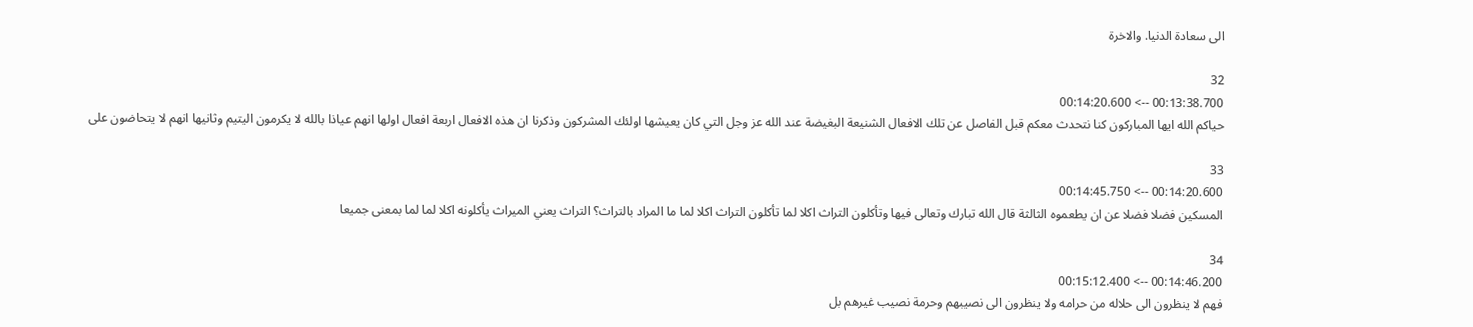الى سعادة الدنيا. والاخرة

32
00:13:38.700 --> 00:14:20.600
حياكم الله ايها المباركون كنا نتحدث معكم قبل الفاصل عن تلك الافعال الشنيعة البغيضة عند الله عز وجل التي كان يعيشها اولئك المشركون وذكرنا ان هذه الافعال اربعة افعال اولها انهم عياذا بالله لا يكرمون اليتيم وثانيها انهم لا يتحاضون على

33
00:14:20.600 --> 00:14:45.750
المسكين فضلا فضلا عن ان يطعموه الثالثة قال الله تبارك وتعالى فيها وتأكلون التراث اكلا لما تأكلون التراث اكلا لما ما المراد بالتراث؟ التراث يعني الميراث يأكلونه اكلا لما لما بمعنى جميعا

34
00:14:46.200 --> 00:15:12.400
فهم لا ينظرون الى حلاله من حرامه ولا ينظرون الى نصيبهم وحرمة نصيب غيرهم بل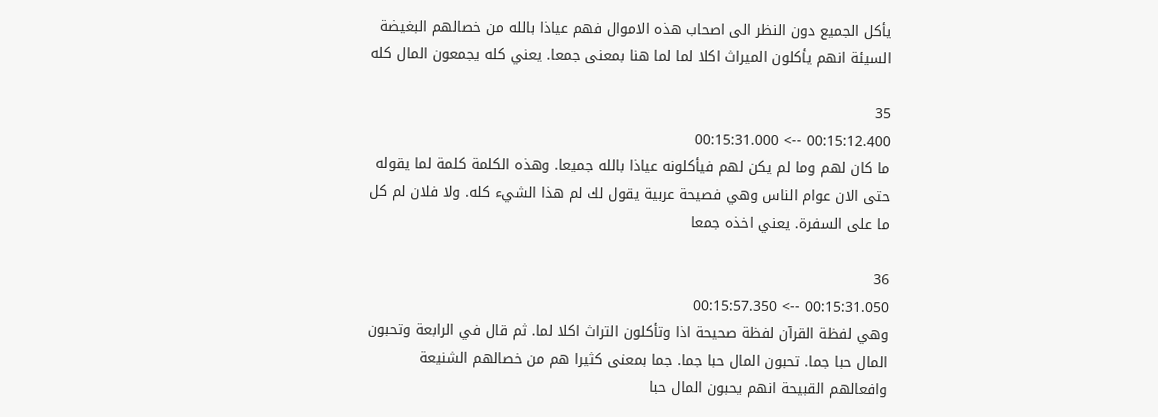يأكل الجميع دون النظر الى اصحاب هذه الاموال فهم عياذا بالله من خصالهم البغيضة السيئة انهم يأكلون الميراث اكلا لما لما هنا بمعنى جمعا. يعني كله يجمعون المال كله

35
00:15:12.400 --> 00:15:31.000
ما كان لهم وما لم يكن لهم فيأكلونه عياذا بالله جميعا. وهذه الكلمة كلمة لما يقوله حتى الان عوام الناس وهي فصيحة عربية يقول لك لم هذا الشيء كله. ولا فلان لم كل ما على السفرة. يعني اخذه جمعا

36
00:15:31.050 --> 00:15:57.350
وهي لفظة القرآن لفظة صحيحة اذا وتأكلون التراث اكلا لما. ثم قال في الرابعة وتحبون المال حبا جما. تحبون المال حبا جما. جما بمعنى كثيرا هم من خصالهم الشنيعة وافعالهم القبيحة انهم يحبون المال حبا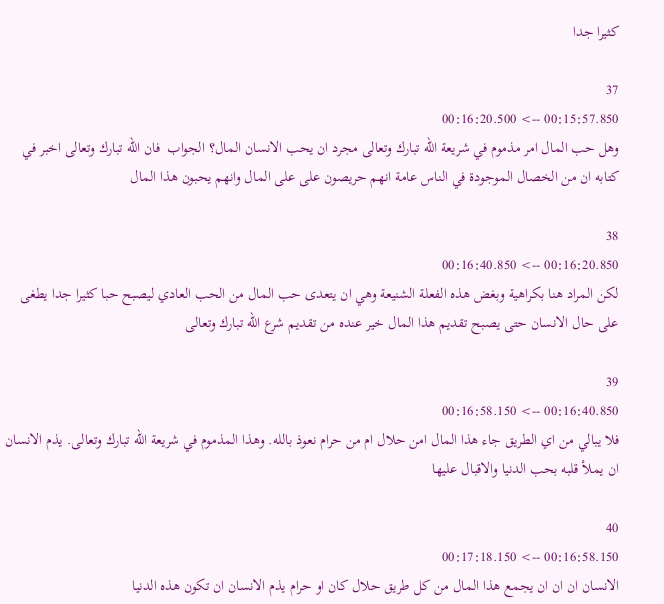كثيرا جدا

37
00:15:57.850 --> 00:16:20.500
وهل حب المال امر مذموم في شريعة الله تبارك وتعالى مجرد ان يحب الانسان المال؟ الجواب  فان الله تبارك وتعالى اخبر في كتابه ان من الخصال الموجودة في الناس عامة انهم حريصون على على المال وانهم يحبون هذا المال

38
00:16:20.850 --> 00:16:40.850
لكن المراد هنا بكراهية وبغض هذه الفعلة الشنيعة وهي ان يتعدى حب المال من الحب العادي ليصبح حبا كثيرا جدا يطغى على حال الانسان حتى يصبح تقديم هذا المال خير عنده من تقديم شرع الله تبارك وتعالى

39
00:16:40.850 --> 00:16:58.150
فلا يبالي من اي الطريق جاء هذا المال امن حلال ام من حرام نعوذ بالله. وهذا المذموم في شريعة الله تبارك وتعالى. يذم الانسان ان يملأ قلبه بحب الدنيا والاقبال عليها

40
00:16:58.150 --> 00:17:18.150
الانسان ان ان ان يجمع هذا المال من كل طريق حلال كان او حرام يذم الانسان ان تكون هذه الدنيا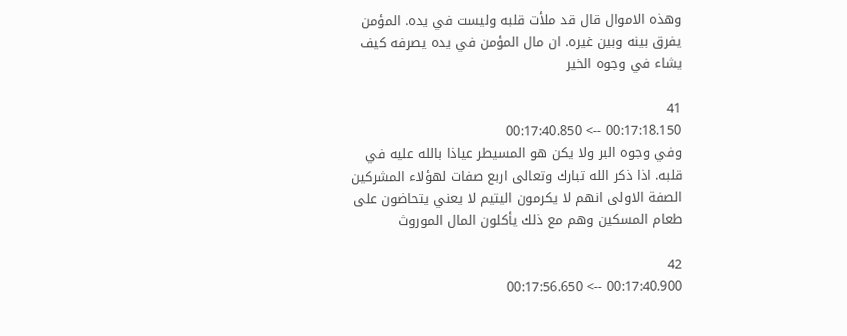وهذه الاموال قال قد ملأت قلبه وليست في يده. المؤمن يفرق بينه وبين غيره. ان مال المؤمن في يده يصرفه كيف يشاء في وجوه الخير

41
00:17:18.150 --> 00:17:40.850
وفي وجوه البر ولا يكن هو المسيطر عياذا بالله عليه في قلبه. اذا ذكر الله تبارك وتعالى اربع صفات لهؤلاء المشركين الصفة الاولى انهم لا يكرمون اليتيم لا يعني يتحاضون على طعام المسكين وهم مع ذلك يأكلون المال الموروث

42
00:17:40.900 --> 00:17:56.650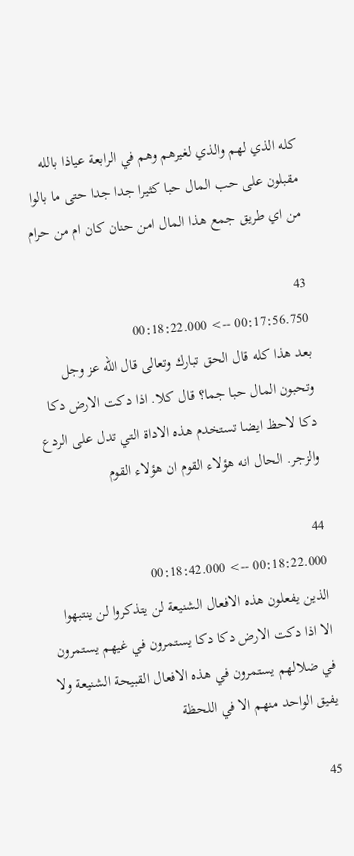كله الذي لهم والذي لغيرهم وهم في الرابعة عياذا بالله مقبلون على حب المال حبا كثيرا جدا جدا حتى ما بالوا من اي طريق جمع هذا المال امن حنان كان ام من حرام

43
00:17:56.750 --> 00:18:22.000
بعد هذا كله قال الحق تبارك وتعالى قال الله عز وجل وتحبون المال حبا جما؟ قال كلا. اذا دكت الارض دكا دكا لاحظ ايضا تستخدم هذه الاداة التي تدل على الردع والزجر. الحال انه هؤلاء القوم ان هؤلاء القوم

44
00:18:22.000 --> 00:18:42.000
الذين يفعلون هذه الافعال الشنيعة لن يتذكروا لن ينتبهوا الا اذا دكت الارض دكا دكا يستمرون في غيهم يستمرون في ضلالهم يستمرون في هذه الافعال القبيحة الشنيعة ولا يفيق الواحد منهم الا في اللحظة

45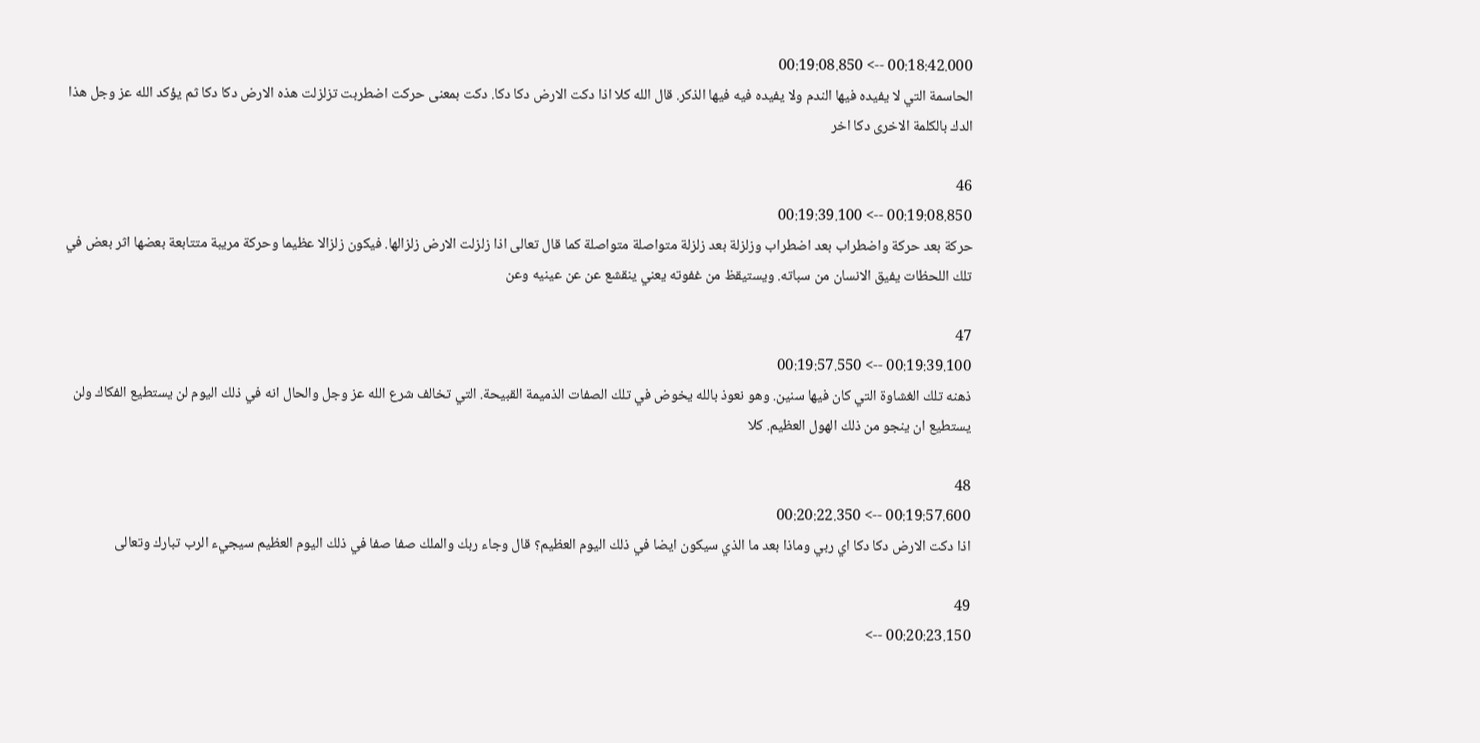00:18:42.000 --> 00:19:08.850
الحاسمة التي لا يفيده فيها الندم ولا يفيده فيه فيها الذكر. قال الله كلا اذا دكت الارض دكا دكا. دكت بمعنى حركت اضطربت تزلزلت هذه الارض دكا دكا ثم يؤكد الله عز وجل هذا الدك بالكلمة الاخرى دكا اخر

46
00:19:08.850 --> 00:19:39.100
حركة بعد حركة واضطراب بعد اضطراب وزلزلة بعد زلزلة متواصلة متواصلة كما قال تعالى اذا زلزلت الارض زلزالها. فيكون زلزالا عظيما وحركة مريبة متتابعة بعضها اثر بعض في تلك اللحظات يفيق الانسان من سباته. ويستيقظ من غفوته يعني ينقشع عن عن عينيه وعن

47
00:19:39.100 --> 00:19:57.550
ذهنه تلك الغشاوة التي كان فيها سنين. وهو نعوذ بالله يخوض في تلك الصفات الذميمة القبيحة. التي تخالف شرع الله عز وجل والحال انه في ذلك اليوم لن يستطيع الفكاك ولن يستطيع ان ينجو من ذلك الهول العظيم. كلا

48
00:19:57.600 --> 00:20:22.350
اذا دكت الارض دكا دكا اي ربي وماذا بعد ما الذي سيكون ايضا في ذلك اليوم العظيم؟ قال وجاء ربك والملك صفا صفا في ذلك اليوم العظيم سيجيء الرب تبارك وتعالى

49
00:20:23.150 -->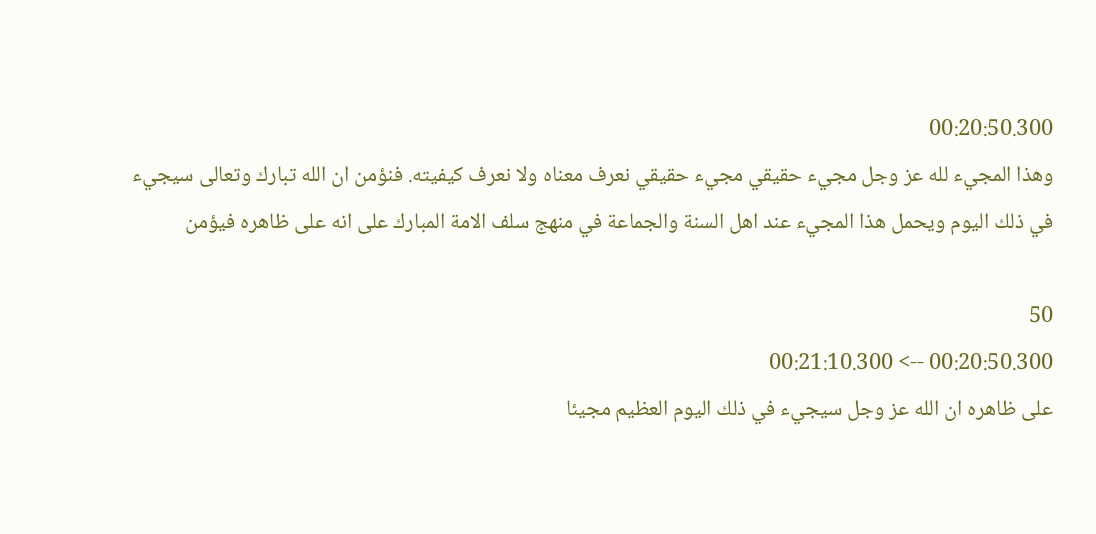00:20:50.300
وهذا المجيء لله عز وجل مجيء حقيقي مجيء حقيقي نعرف معناه ولا نعرف كيفيته. فنؤمن ان الله تبارك وتعالى سيجيء في ذلك اليوم ويحمل هذا المجيء عند اهل السنة والجماعة في منهج سلف الامة المبارك على انه على ظاهره فيؤمن

50
00:20:50.300 --> 00:21:10.300
على ظاهره ان الله عز وجل سيجيء في ذلك اليوم العظيم مجيئا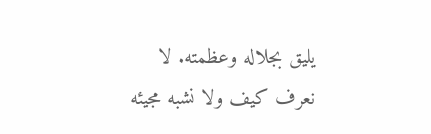يليق بجلاله وعظمته. لا نعرف كيف ولا نشبه مجيئه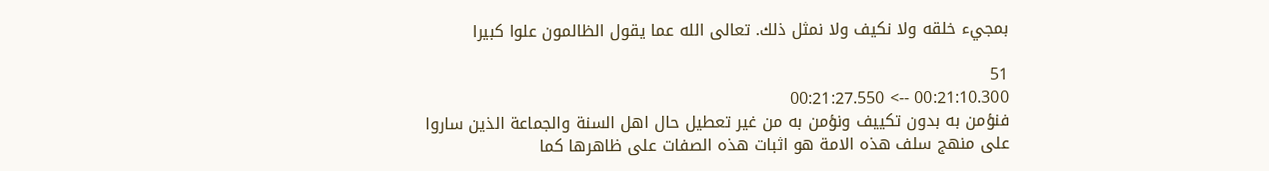بمجيء خلقه ولا نكيف ولا نمثل ذلك. تعالى الله عما يقول الظالمون علوا كبيرا

51
00:21:10.300 --> 00:21:27.550
فنؤمن به بدون تكييف ونؤمن به من غير تعطيل حال اهل السنة والجماعة الذين ساروا على منهج سلف هذه الامة هو اثبات هذه الصفات على ظاهرها كما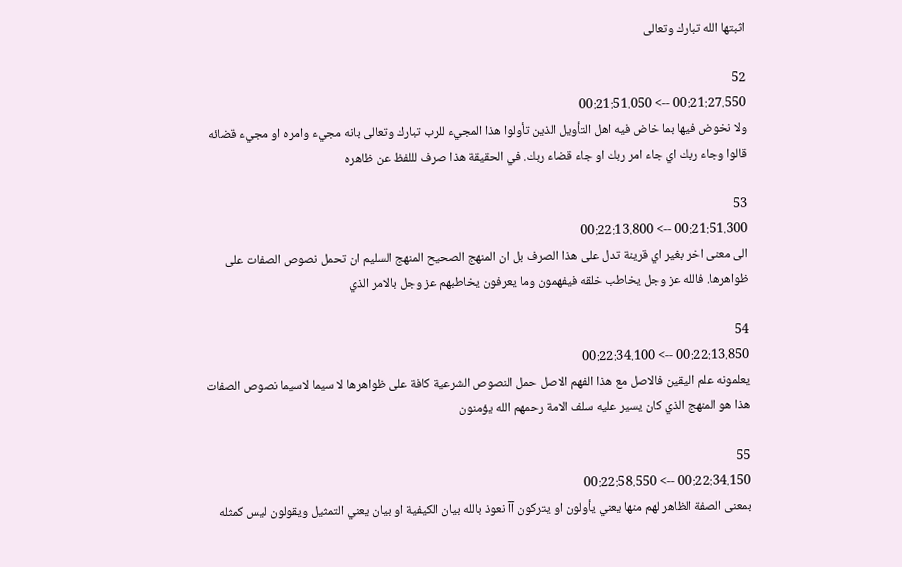اثبتها الله تبارك وتعالى

52
00:21:27.550 --> 00:21:51.050
ولا نخوض فيها بما خاض فيه اهل التأويل الذين تأولوا هذا المجيء للرب تبارك وتعالى بانه مجيء وامره او مجيء قضائه قالوا وجاء ربك اي جاء امر ربك او جاء قضاء ربك. في الحقيقة هذا صرف لللفظ عن ظاهره

53
00:21:51.300 --> 00:22:13.800
الى معنى اخر بغير اي قرينة تدل على هذا الصرف بل ان المنهج الصحيح المنهج السليم ان تحمل نصوص الصفات على ظواهرها. فالله عز وجل يخاطب خلقه فيفهمون وما يعرفون يخاطبهم عز وجل بالامر الذي

54
00:22:13.850 --> 00:22:34.100
يعلمونه علم اليقين فالاصل مع هذا الفهم الاصل حمل النصوص الشرعية كافة على ظواهرها لا سيما لاسيما نصوص الصفات هذا هو المنهج الذي كان يسير عليه سلف الامة رحمهم الله يؤمنون

55
00:22:34.150 --> 00:22:58.550
بمعنى الصفة الظاهر لهم منها يعني يأولون او يتركون آآ نعوذ بالله بيان الكيفية او بيان يعني التمثيل ويقولون ليس كمثله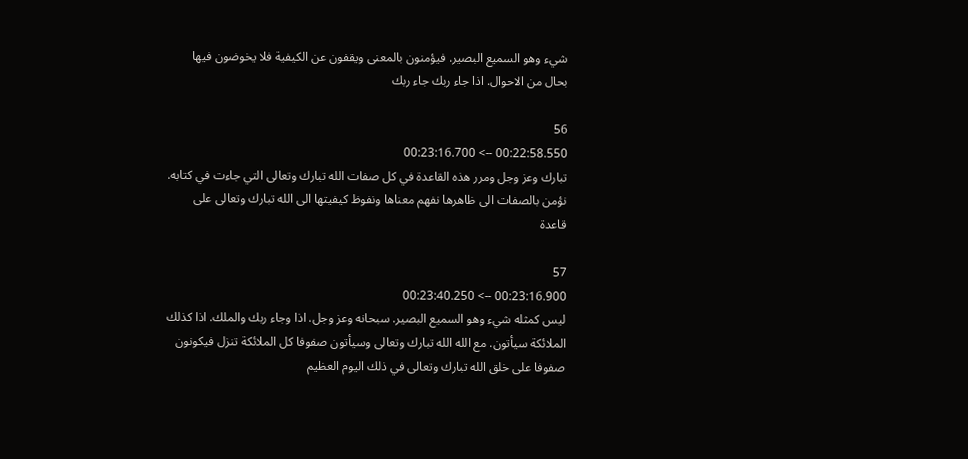شيء وهو السميع البصير. فيؤمنون بالمعنى ويقفون عن الكيفية فلا يخوضون فيها بحال من الاحوال. اذا جاء ربك جاء ربك

56
00:22:58.550 --> 00:23:16.700
تبارك وعز وجل ومرر هذه القاعدة في كل صفات الله تبارك وتعالى التي جاءت في كتابه. نؤمن بالصفات الى ظاهرها نفهم معناها ونفوظ كيفيتها الى الله تبارك وتعالى على قاعدة

57
00:23:16.900 --> 00:23:40.250
ليس كمثله شيء وهو السميع البصير. سبحانه وعز وجل. اذا وجاء ربك والملك. اذا كذلك الملائكة سيأتون. مع الله الله تبارك وتعالى وسيأتون صفوفا كل الملائكة تنزل فيكونون صفوفا على خلق الله تبارك وتعالى في ذلك اليوم العظيم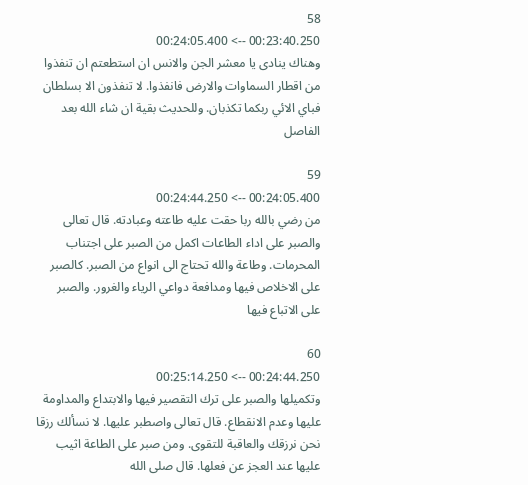58
00:23:40.250 --> 00:24:05.400
وهناك ينادى يا معشر الجن والانس ان استطعتم ان تنفذوا من اقطار السماوات والارض فانفذوا. لا تنفذون الا بسلطان فباي الائي ربكما تكذبان. وللحديث بقية ان شاء الله بعد الفاصل

59
00:24:05.400 --> 00:24:44.250
من رضي بالله ربا حقت عليه طاعته وعبادته. قال تعالى والصبر على اداء الطاعات اكمل من الصبر على اجتناب المحرمات. وطاعة والله تحتاج الى انواع من الصبر. كالصبر على الاخلاص فيها ومدافعة دواعي الرياء والغرور. والصبر على الاتباع فيها

60
00:24:44.250 --> 00:25:14.250
وتكميلها والصبر على ترك التقصير فيها والابتداع والمداومة عليها وعدم الانقطاع. قال تعالى واصطبر عليها. لا نسألك رزقا نحن نرزقك والعاقبة للتقوى. ومن صبر على الطاعة اثيب عليها عند العجز عن فعلها. قال صلى الله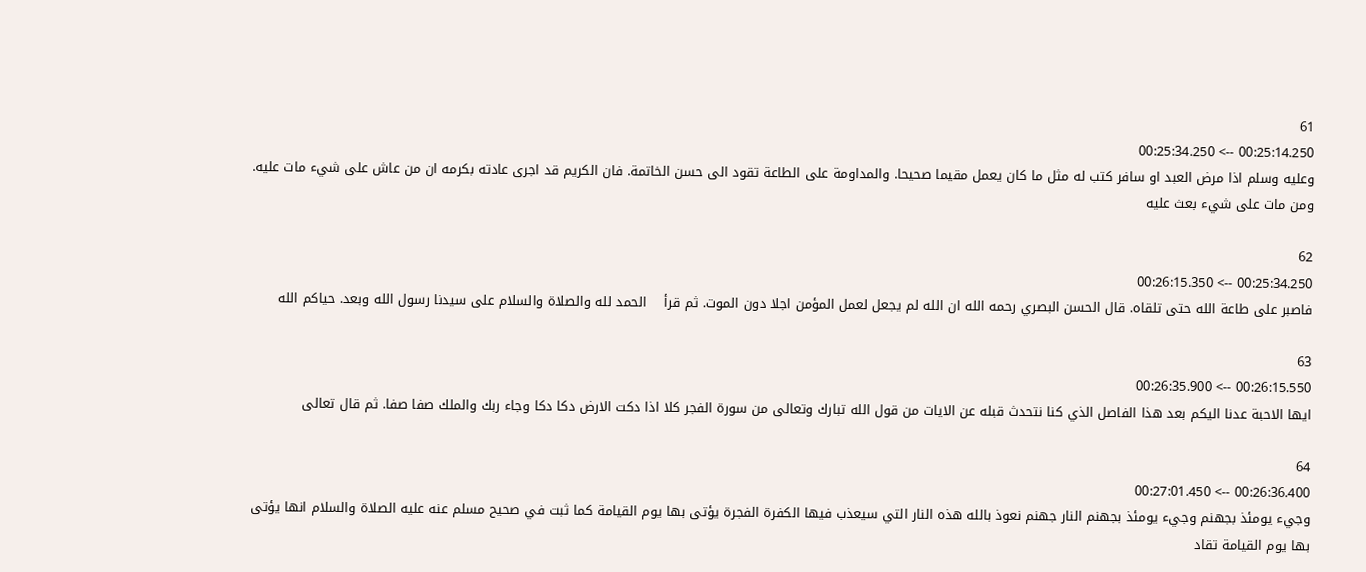61
00:25:14.250 --> 00:25:34.250
وعليه وسلم اذا مرض العبد او سافر كتب له مثل ما كان يعمل مقيما صحيحا. والمداومة على الطاعة تقود الى حسن الخاتمة. فان الكريم قد اجرى عادته بكرمه ان من عاش على شيء مات عليه. ومن مات على شيء بعث عليه

62
00:25:34.250 --> 00:26:15.350
فاصبر على طاعة الله حتى تلقاه. قال الحسن البصري رحمه الله ان الله لم يجعل لعمل المؤمن اجلا دون الموت. ثم قرأ    الحمد لله والصلاة والسلام على سيدنا رسول الله وبعد. حياكم الله

63
00:26:15.550 --> 00:26:35.900
ايها الاحبة عدنا اليكم بعد هذا الفاصل الذي كنا نتحدث قبله عن الايات من قول الله تبارك وتعالى من سورة الفجر كلا اذا دكت الارض دكا دكا وجاء ربك والملك صفا صفا. ثم قال تعالى

64
00:26:36.400 --> 00:27:01.450
وجيء يومئذ بجهنم وجيء يومئذ بجهنم النار جهنم نعوذ بالله هذه النار التي سيعذب فيها الكفرة الفجرة يؤتى بها يوم القيامة كما ثبت في صحيح مسلم عنه عليه الصلاة والسلام انها يؤتى بها يوم القيامة تقاد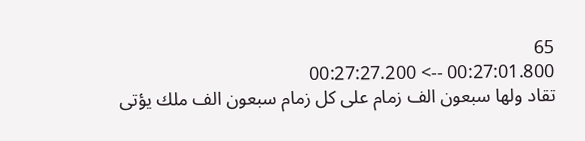65
00:27:01.800 --> 00:27:27.200
تقاد ولها سبعون الف زمام على كل زمام سبعون الف ملك يؤتى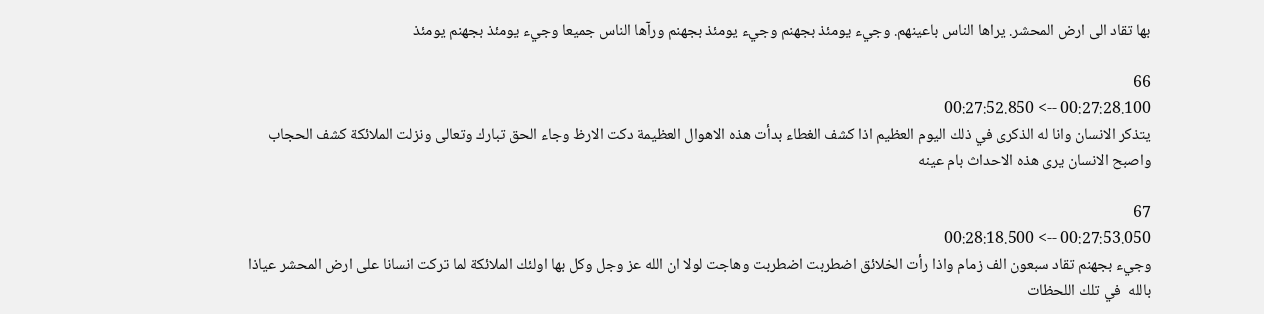بها تقاد الى ارض المحشر. يراها الناس باعينهم. وجيء يومئذ بجهنم وجيء يومئذ بجهنم ورآها الناس جميعا وجيء يومئذ بجهنم يومئذ

66
00:27:28.100 --> 00:27:52.850
يتذكر الانسان وانا له الذكرى في ذلك اليوم العظيم اذا كشف الغطاء بدأت هذه الاهوال العظيمة دكت الارظ وجاء الحق تبارك وتعالى ونزلت الملائكة كشف الحجاب واصبح الانسان يرى هذه الاحداث بام عينه

67
00:27:53.050 --> 00:28:18.500
وجيء بجهنم تقاد سبعون الف زمام واذا رأت الخلائق اضطربت اضطربت وهاجت لولا ان الله عز وجل وكل بها اولئك الملائكة لما تركت انسانا على ارض المحشر عياذا بالله  في تلك اللحظات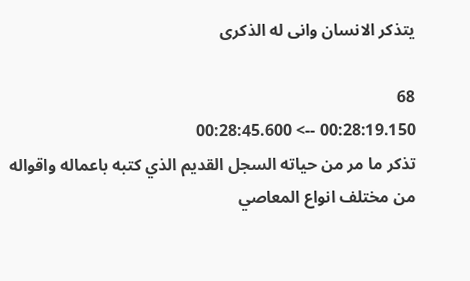يتذكر الانسان وانى له الذكرى

68
00:28:19.150 --> 00:28:45.600
تذكر ما مر من حياته السجل القديم الذي كتبه باعماله واقواله من مختلف انواع المعاصي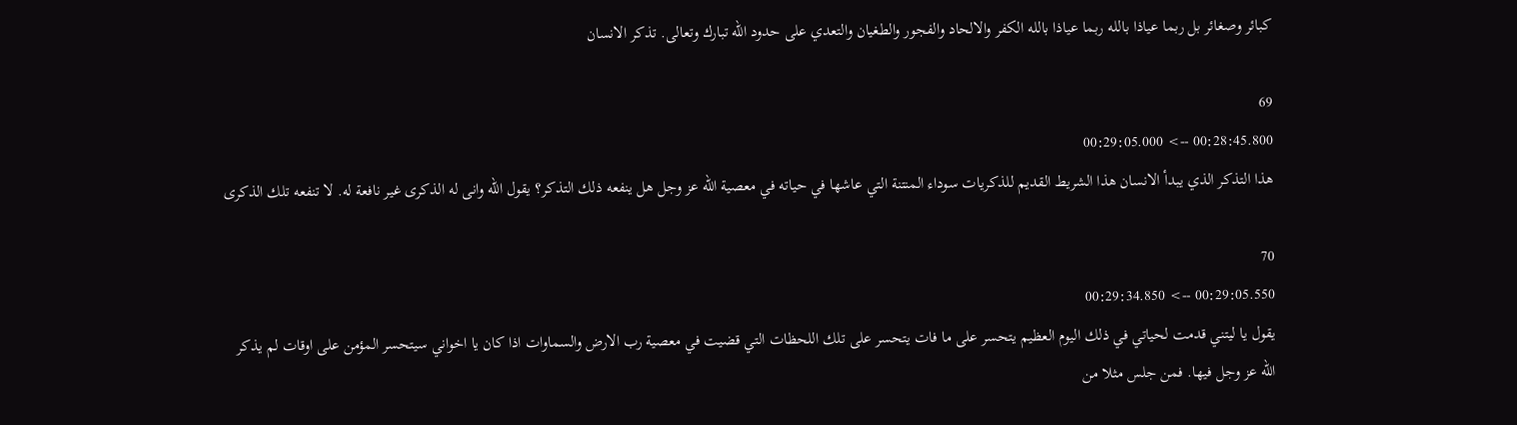كبائر وصغائر بل ربما عياذا بالله ربما عياذا بالله الكفر والالحاد والفجور والطغيان والتعدي على حدود الله تبارك وتعالى. تذكر الانسان

69
00:28:45.800 --> 00:29:05.000
هذا التذكر الذي يبدأ الانسان هذا الشريط القديم للذكريات سوداء المنتنة التي عاشها في حياته في معصية الله عز وجل هل ينفعه ذلك التذكر؟ يقول الله وانى له الذكرى غير نافعة له. لا تنفعه تلك الذكرى

70
00:29:05.550 --> 00:29:34.850
يقول يا ليتني قدمت لحياتي في ذلك اليوم العظيم يتحسر على ما فات يتحسر على تلك اللحظات التي قضيت في معصية رب الارض والسماوات اذا كان يا اخواني سيتحسر المؤمن على اوقات لم يذكر الله عز وجل فيها. فمن جلس مثلا من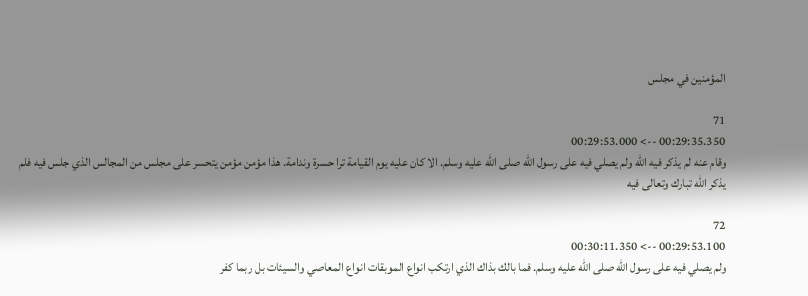المؤمنين في مجلس

71
00:29:35.350 --> 00:29:53.000
وقام عنه لم يذكر فيه الله ولم يصلي فيه على رسول الله صلى الله عليه وسلم. الا كان عليه يوم القيامة ترا حسرة وندامة. هذا مؤمن مؤمن يتحسر على مجلس من المجالس الذي جلس فيه فلم يذكر الله تبارك وتعالى فيه

72
00:29:53.100 --> 00:30:11.350
ولم يصلي فيه على رسول الله صلى الله عليه وسلم. فما بالك بذاك الذي ارتكب انواع الموبقات انواع المعاصي والسيئات بل ربما كفر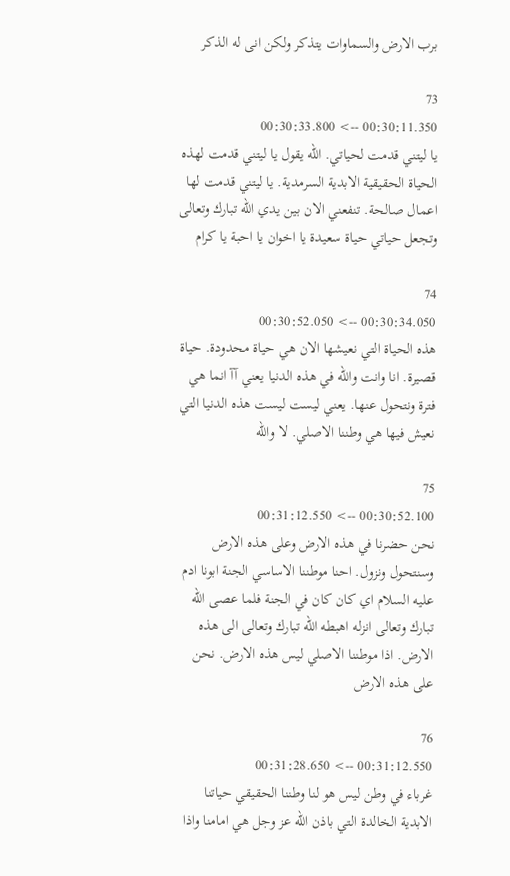برب الارض والسماوات يتذكر ولكن انى له الذكر

73
00:30:11.350 --> 00:30:33.800
يا ليتني قدمت لحياتي. الله يقول يا ليتني قدمت لهذه الحياة الحقيقية الابدية السرمدية. يا ليتني قدمت لها اعمال صالحة. تنفعني الان بين يدي الله تبارك وتعالى وتجعل حياتي حياة سعيدة يا اخوان يا احبة يا كرام

74
00:30:34.050 --> 00:30:52.050
هذه الحياة التي نعيشها الان هي حياة محدودة. حياة قصيرة. انا وانت والله في هذه الدنيا يعني آآ انما هي فترة ونتحول عنها. يعني ليست ليست هذه الدنيا التي نعيش فيها هي وطننا الاصلي. لا والله

75
00:30:52.100 --> 00:31:12.550
نحن حضرنا في هذه الارض وعلى هذه الارض وسنتحول ونزول. احنا موطننا الاساسي الجنة ابونا ادم عليه السلام اي كان كان في الجنة فلما عصى الله تبارك وتعالى انزله اهبطه الله تبارك وتعالى الى هذه الارض. اذا موطننا الاصلي ليس هذه الارض. نحن على هذه الارض

76
00:31:12.550 --> 00:31:28.650
غرباء في وطن ليس هو لنا وطننا الحقيقي حياتنا الابدية الخالدة التي باذن الله عز وجل هي امامنا واذا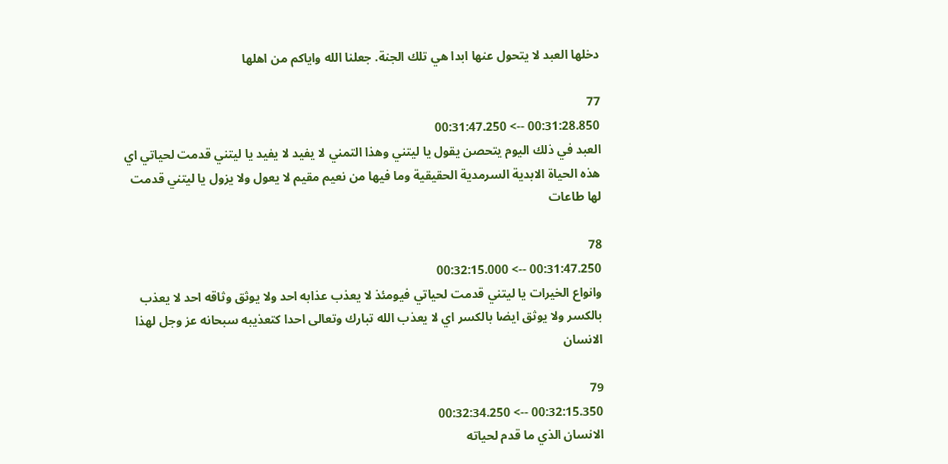دخلها العبد لا يتحول عنها ابدا هي تلك الجنة. جعلنا الله واياكم من اهلها

77
00:31:28.850 --> 00:31:47.250
العبد في ذلك اليوم يتحصن يقول يا ليتني وهذا التمني لا يفيد لا يفيد يا ليتني قدمت لحياتي اي هذه الحياة الابدية السرمدية الحقيقية وما فيها من نعيم مقيم لا يعول ولا يزول يا ليتني قدمت لها طاعات

78
00:31:47.250 --> 00:32:15.000
وانواع الخيرات يا ليتني قدمت لحياتي فيومئذ لا يعذب عذابه احد ولا يوثق وثاقه احد لا يعذب بالكسر ولا يوثق ايضا بالكسر اي لا يعذب الله تبارك وتعالى احدا كتعذيبه سبحانه عز وجل لهذا الانسان

79
00:32:15.350 --> 00:32:34.250
الانسان الذي ما قدم لحياته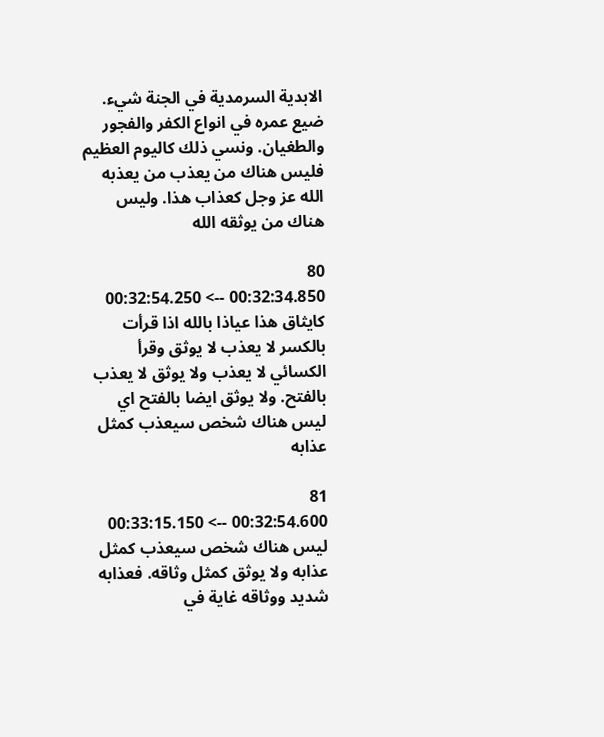الابدية السرمدية في الجنة شيء. ضيع عمره في انواع الكفر والفجور والطغيان. ونسي ذلك كاليوم العظيم فليس هناك من يعذب من يعذبه الله عز وجل كعذاب هذا. وليس هناك من يوثقه الله

80
00:32:34.850 --> 00:32:54.250
كايثاق هذا عياذا بالله اذا قرأت بالكسر لا يعذب لا يوثق وقرأ الكسائي لا يعذب ولا يوثق لا يعذب بالفتح. ولا يوثق ايضا بالفتح اي ليس هناك شخص سيعذب كمثل عذابه

81
00:32:54.600 --> 00:33:15.150
ليس هناك شخص سيعذب كمثل عذابه ولا يوثق كمثل وثاقه. فعذابه شديد ووثاقه غاية في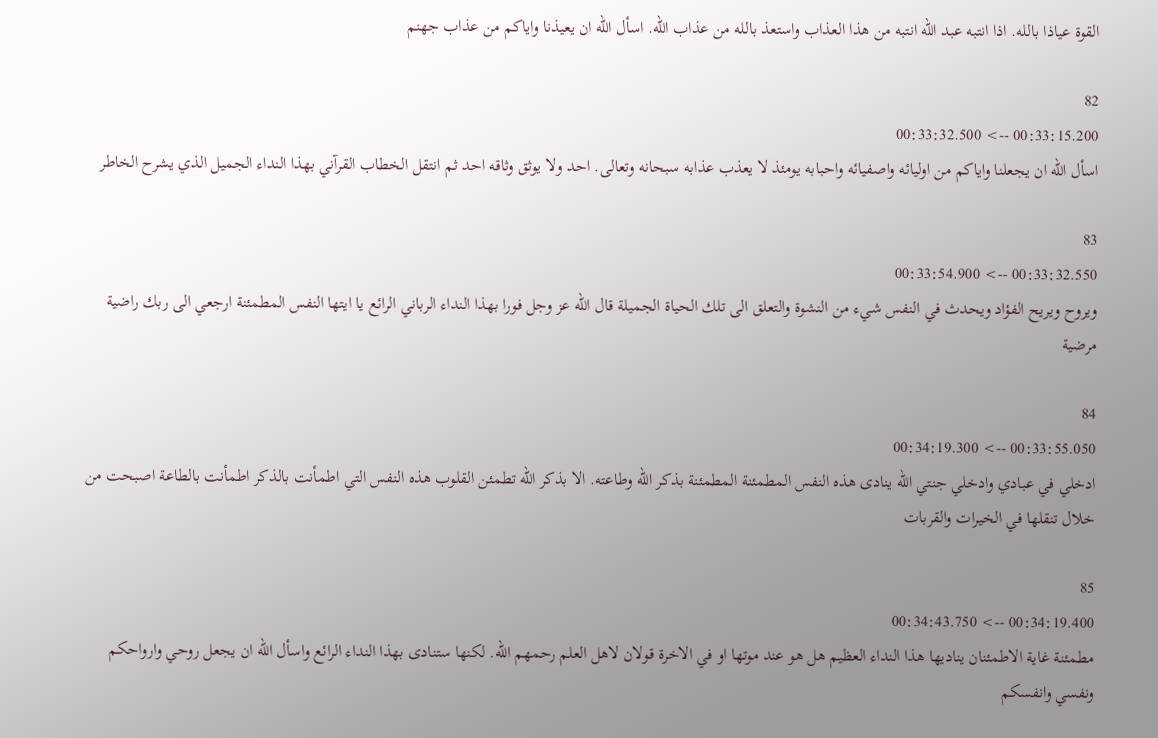القوة عياذا بالله. اذا انتبه عبد الله انتبه من هذا العذاب واستعذ بالله من عذاب الله. اسأل الله ان يعيذنا واياكم من عذاب جهنم

82
00:33:15.200 --> 00:33:32.500
اسأل الله ان يجعلنا واياكم من اوليائه واصفيائه واحبابه يومئذ لا يعذب عذابه سبحانه وتعالى. احد ولا يوثق وثاقه احد ثم انتقل الخطاب القرآني بهذا النداء الجميل الذي يشرح الخاطر

83
00:33:32.550 --> 00:33:54.900
ويروح ويريح الفؤاد ويحدث في النفس شيء من النشوة والتعلق الى تلك الحياة الجميلة قال الله عز وجل فورا بهذا النداء الرباني الرائع يا ايتها النفس المطمئنة ارجعي الى ربك راضية مرضية

84
00:33:55.050 --> 00:34:19.300
ادخلي في عبادي وادخلي جنتي الله ينادى هذه النفس المطمئنة المطمئنة بذكر الله وطاعته. الا بذكر الله تطمئن القلوب هذه النفس التي اطمأنت بالذكر اطمأنت بالطاعة اصبحت من خلال تنقلها في الخيرات والقربات

85
00:34:19.400 --> 00:34:43.750
مطمئنة غاية الاطمئنان يناديها هذا النداء العظيم هل هو عند موتها او في الاخرة قولان لاهل العلم رحمهم الله. لكنها ستنادى بهذا النداء الرائع واسأل الله ان يجعل روحي وارواحكم ونفسي وانفسكم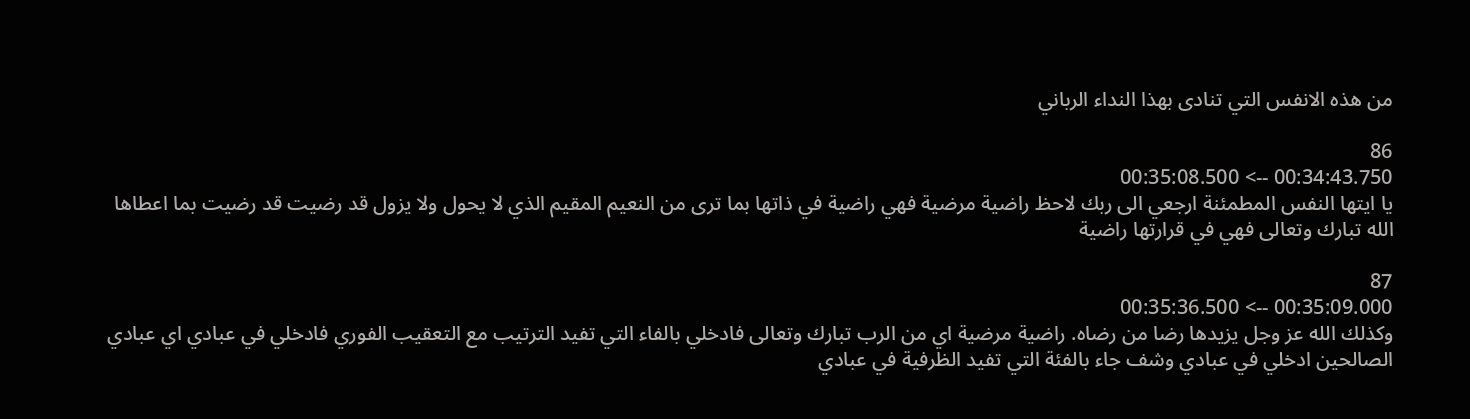من هذه الانفس التي تنادى بهذا النداء الرباني

86
00:34:43.750 --> 00:35:08.500
يا ايتها النفس المطمئنة ارجعي الى ربك لاحظ راضية مرضية فهي راضية في ذاتها بما ترى من النعيم المقيم الذي لا يحول ولا يزول قد رضيت قد رضيت بما اعطاها الله تبارك وتعالى فهي في قرارتها راضية

87
00:35:09.000 --> 00:35:36.500
وكذلك الله عز وجل يزيدها رضا من رضاه. راضية مرضية اي من الرب تبارك وتعالى فادخلي بالفاء التي تفيد الترتيب مع التعقيب الفوري فادخلي في عبادي اي عبادي الصالحين ادخلي في عبادي وشف جاء بالفئة التي تفيد الظرفية في عبادي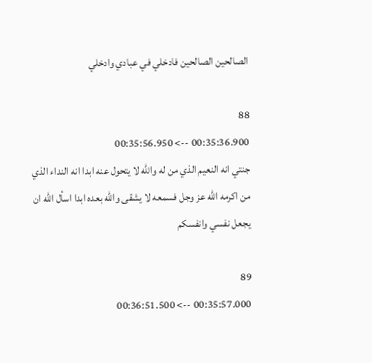الصالحين الصالحين فادخلي في عبادي وادخلي

88
00:35:36.900 --> 00:35:56.950
جنتي انه النعيم الذي من له والله لا يتحول عنه ابدا انه النداء الذي من اكرمه الله عز وجل فسمعه لا يشقى والله بعده ابدا اسأل الله ان يجعل نفسي وانفسكم

89
00:35:57.000 --> 00:36:51.500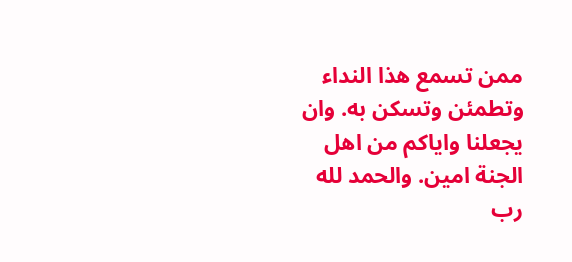ممن تسمع هذا النداء وتطمئن وتسكن به. وان يجعلنا واياكم من اهل الجنة امين. والحمد لله رب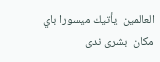العالمين  يأتيك ميسورا باي مكان  بشرى ندى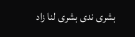بشرى ندى بشرى لنا زاد